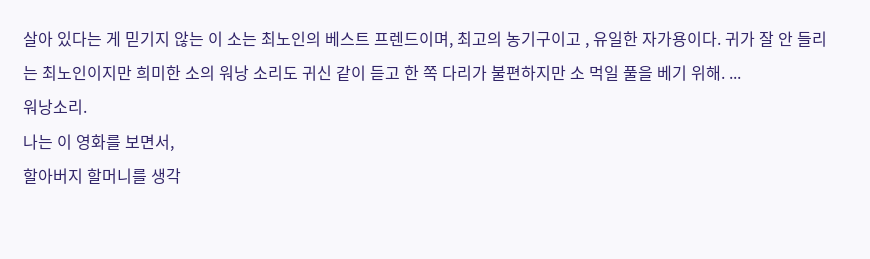살아 있다는 게 믿기지 않는 이 소는 최노인의 베스트 프렌드이며, 최고의 농기구이고 , 유일한 자가용이다. 귀가 잘 안 들리는 최노인이지만 희미한 소의 워낭 소리도 귀신 같이 듣고 한 쪽 다리가 불편하지만 소 먹일 풀을 베기 위해. ...
워낭소리.
나는 이 영화를 보면서,
할아버지 할머니를 생각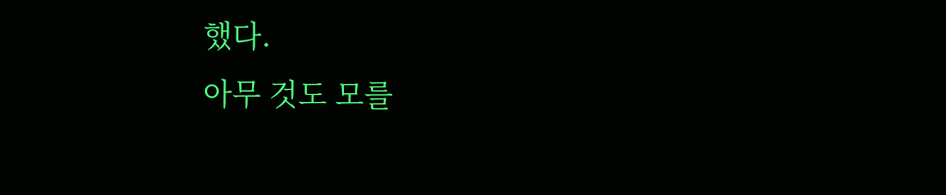했다.
아무 것도 모를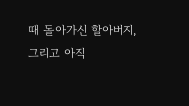때 돌아가신 할아버지,
그리고 아직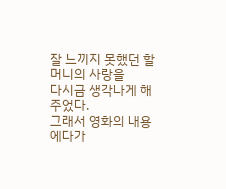잘 느끼지 못했던 할머니의 사랑을
다시금 생각나게 해주었다.
그래서 영화의 내용에다가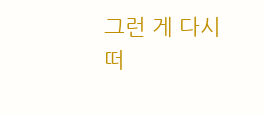그런 게 다시 떠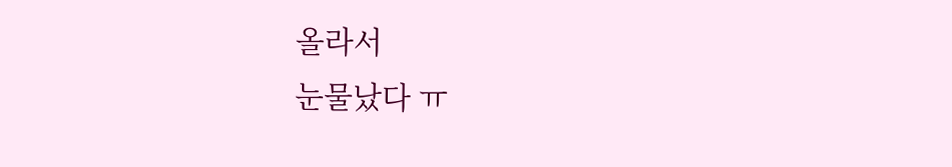올라서
눈물났다 ㅠ